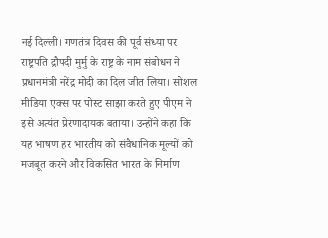नई दिल्ली। गणतंत्र दिवस की पूर्व संध्या पर राष्ट्रपति द्रौपदी मुर्मु के राष्ट्र के नाम संबोधन ने प्रधानमंत्री नरेंद्र मोदी का दिल जीत लिया। सोशल मीडिया एक्स पर पोस्ट साझा करते हुए पीएम ने इसे अत्यंत प्रेरणादायक बताया। उन्होंने कहा कि यह भाषण हर भारतीय को संवैधानिक मूल्यों को मजबूत करने और विकसित भारत के निर्माण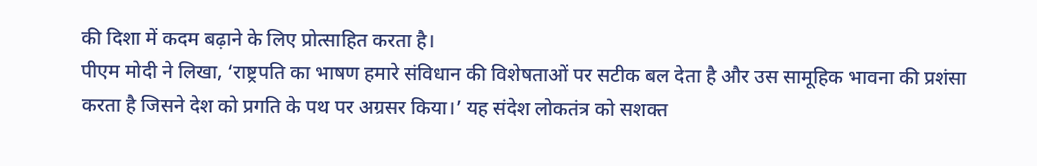की दिशा में कदम बढ़ाने के लिए प्रोत्साहित करता है।
पीएम मोदी ने लिखा, ‘राष्ट्रपति का भाषण हमारे संविधान की विशेषताओं पर सटीक बल देता है और उस सामूहिक भावना की प्रशंसा करता है जिसने देश को प्रगति के पथ पर अग्रसर किया।’ यह संदेश लोकतंत्र को सशक्त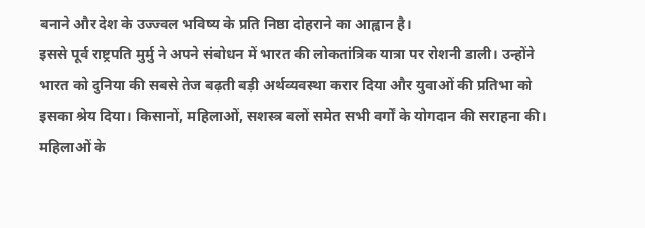बनाने और देश के उज्ज्वल भविष्य के प्रति निष्ठा दोहराने का आह्वान है।
इससे पूर्व राष्ट्रपति मुर्मु ने अपने संबोधन में भारत की लोकतांत्रिक यात्रा पर रोशनी डाली। उन्होंने भारत को दुनिया की सबसे तेज बढ़ती बड़ी अर्थव्यवस्था करार दिया और युवाओं की प्रतिभा को इसका श्रेय दिया। किसानों, महिलाओं, सशस्त्र बलों समेत सभी वर्गों के योगदान की सराहना की।
महिलाओं के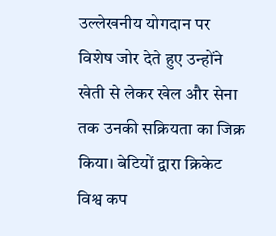उल्लेखनीय योगदान पर विशेष जोर देते हुए उन्होंने खेती से लेकर खेल और सेना तक उनकी सक्रियता का जिक्र किया। बेटियों द्वारा क्रिकेट विश्व कप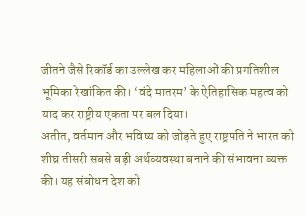जीतने जैसे रिकॉर्ड का उल्लेख कर महिलाओं की प्रगतिशील भूमिका रेखांकित की। ‘वंदे मातरम’ के ऐतिहासिक महत्व को याद कर राष्ट्रीय एकता पर बल दिया।
अतीत, वर्तमान और भविष्य को जोड़ते हुए राष्ट्रपति ने भारत को शीघ्र तीसरी सबसे बड़ी अर्थव्यवस्था बनाने की संभावना व्यक्त की। यह संबोधन देश को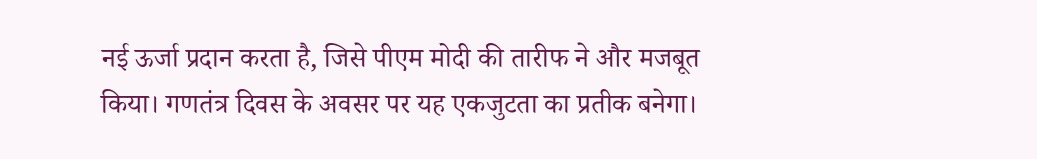नई ऊर्जा प्रदान करता है, जिसे पीएम मोदी की तारीफ ने और मजबूत किया। गणतंत्र दिवस के अवसर पर यह एकजुटता का प्रतीक बनेगा।